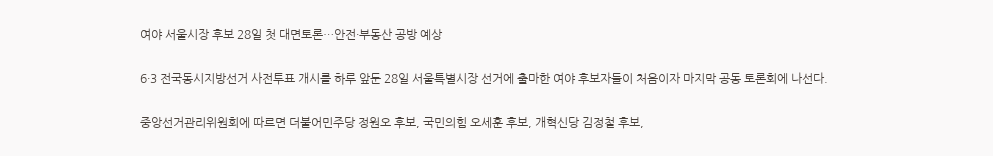여야 서울시장 후보 28일 첫 대면토론…안전·부동산 공방 예상

6·3 전국동시지방선거 사전투표 개시를 하루 앞둔 28일 서울특별시장 선거에 출마한 여야 후보자들이 처음이자 마지막 공동 토론회에 나선다.

중앙선거관리위원회에 따르면 더불어민주당 정원오 후보, 국민의힘 오세훈 후보, 개혁신당 김정철 후보,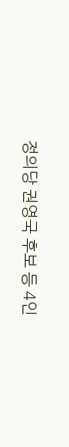정의당 권영국 후보 등 4인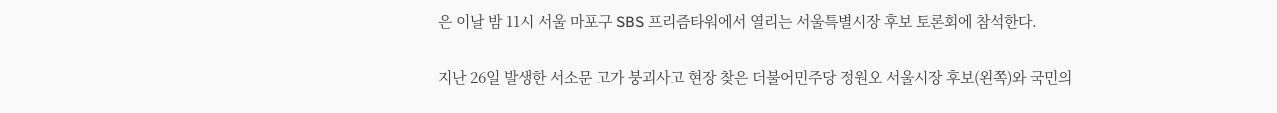은 이날 밤 11시 서울 마포구 SBS 프리즘타워에서 열리는 서울특별시장 후보 토론회에 참석한다.

지난 26일 발생한 서소문 고가 붕괴사고 현장 찾은 더불어민주당 정원오 서울시장 후보(왼쪽)와 국민의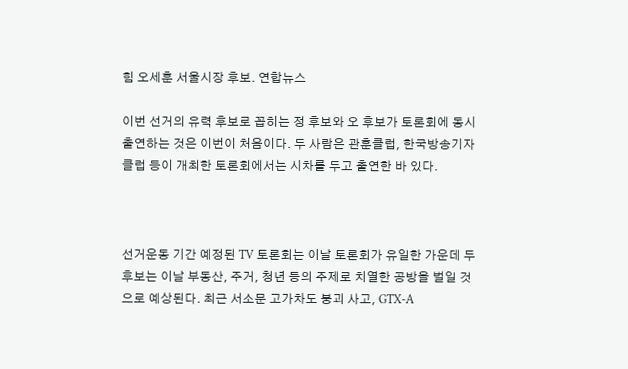힘 오세훈 서울시장 후보. 연합뉴스

이번 선거의 유력 후보로 꼽히는 정 후보와 오 후보가 토론회에 동시 출연하는 것은 이번이 처음이다. 두 사람은 관훈클럽, 한국방송기자클럽 등이 개최한 토론회에서는 시차를 두고 출연한 바 있다.



선거운동 기간 예정된 TV 토론회는 이날 토론회가 유일한 가운데 두 후보는 이날 부동산, 주거, 청년 등의 주제로 치열한 공방을 벌일 것으로 예상된다. 최근 서소문 고가차도 붕괴 사고, GTX-A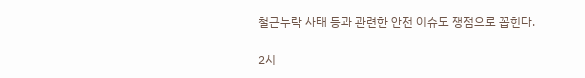철근누락 사태 등과 관련한 안전 이슈도 쟁점으로 꼽힌다.

2시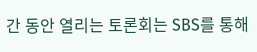간 동안 열리는 토론회는 SBS를 통해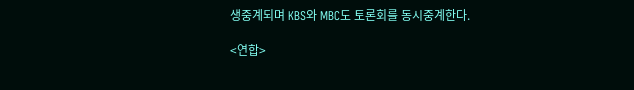생중계되며 KBS와 MBC도 토론회를 동시중계한다.

<연합>